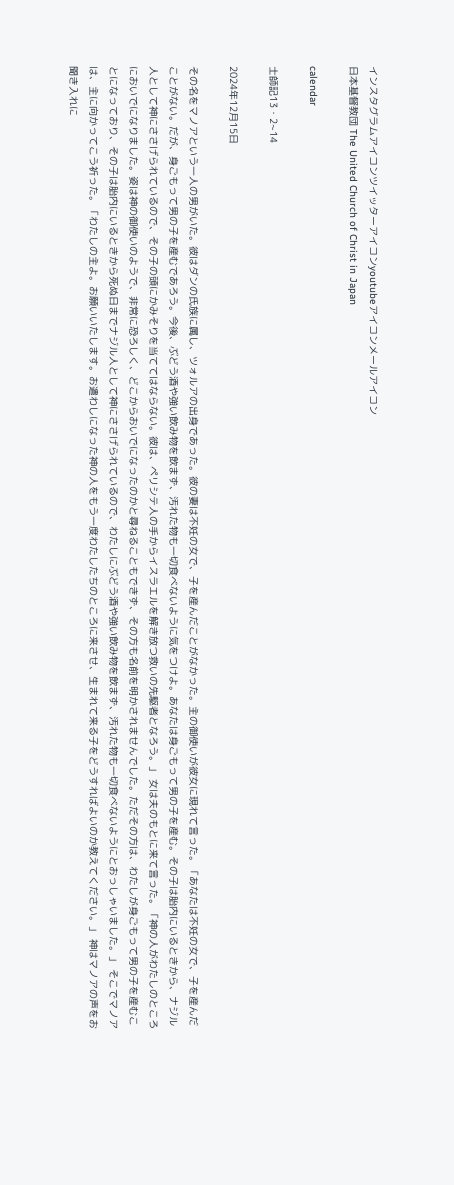インスタグラムアイコンツイッターアイコンyoutubeアイコンメールアイコン
日本基督教団 The United Church of Christ in Japan

calendar

士師記13・2~14

2024年12月15日

その名をマノアという一人の男がいた。彼はダンの氏族に属し、ツォルアの出身であった。彼の妻は不妊の女で、子を産んだことがなかった。主の御使いが彼女に現れて言った。「あなたは不妊の女で、子を産んだことがない。だが、身ごもって男の子を産むであろう。今後、ぶどう酒や強い飲み物を飲まず、汚れた物も一切食べないように気をつけよ。あなたは身ごもって男の子を産む。その子は胎内にいるときから、ナジル人として神にささげられているので、その子の頭にかみそりを当ててはならない。彼は、ペリシテ人の手からイスラエルを解き放つ救いの先駆者となろう。」 女は夫のもとに来て言った。「神の人がわたしのところにおいでになりました。姿は神の御使いのようで、非常に恐ろしく、どこからおいでになったのかと尋ねることもできず、その方も名前を明かされませんでした。ただその方は、わたしが身ごもって男の子を産むことになっており、その子は胎内にいるときから死ぬ日までナジル人として神にささげられているので、わたしにぶどう酒や強い飲み物を飲まず、汚れた物も一切食べないようにとおっしゃいました。」 そこでマノアは、主に向かってこう祈った。「わたしの主よ。お願いいたします。お遣わしになった神の人をもう一度わたしたちのところに来させ、生まれて来る子をどうすればよいのか教えてください。」 神はマノアの声をお聞き入れに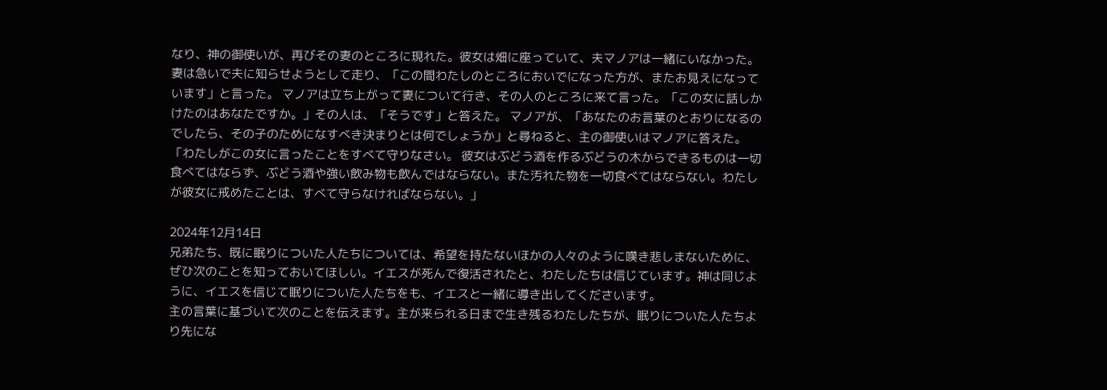なり、神の御使いが、再びその妻のところに現れた。彼女は畑に座っていて、夫マノアは一緒にいなかった。 妻は急いで夫に知らせようとして走り、「この間わたしのところにおいでになった方が、またお見えになっています」と言った。 マノアは立ち上がって妻について行き、その人のところに来て言った。「この女に話しかけたのはあなたですか。」その人は、「そうです」と答えた。 マノアが、「あなたのお言葉のとおりになるのでしたら、その子のためになすべき決まりとは何でしょうか」と尋ねると、主の御使いはマノアに答えた。「わたしがこの女に言ったことをすべて守りなさい。 彼女はぶどう酒を作るぶどうの木からできるものは一切食べてはならず、ぶどう酒や強い飲み物も飲んではならない。また汚れた物を一切食べてはならない。わたしが彼女に戒めたことは、すべて守らなければならない。」

2024年12月14日
兄弟たち、既に眠りについた人たちについては、希望を持たないほかの人々のように嘆き悲しまないために、ぜひ次のことを知っておいてほしい。イエスが死んで復活されたと、わたしたちは信じています。神は同じように、イエスを信じて眠りについた人たちをも、イエスと一緒に導き出してくださいます。
主の言葉に基づいて次のことを伝えます。主が来られる日まで生き残るわたしたちが、眠りについた人たちより先にな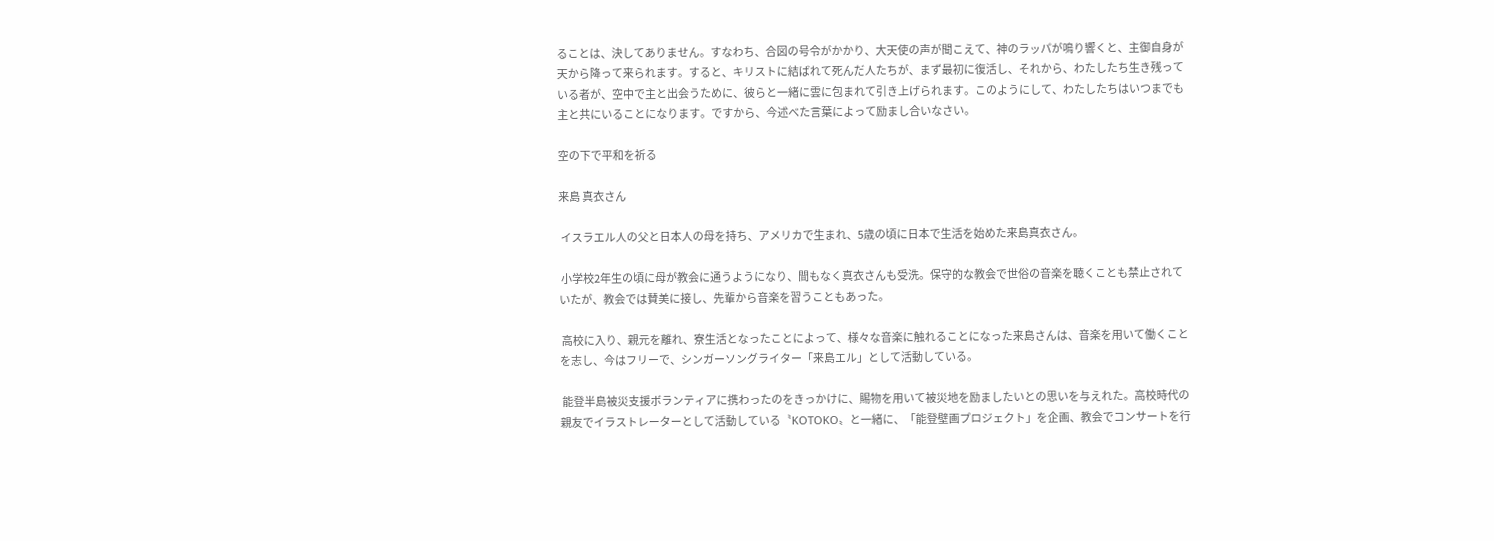ることは、決してありません。すなわち、合図の号令がかかり、大天使の声が聞こえて、神のラッパが鳴り響くと、主御自身が天から降って来られます。すると、キリストに結ばれて死んだ人たちが、まず最初に復活し、それから、わたしたち生き残っている者が、空中で主と出会うために、彼らと一緒に雲に包まれて引き上げられます。このようにして、わたしたちはいつまでも主と共にいることになります。ですから、今述べた言葉によって励まし合いなさい。

空の下で平和を祈る

来島 真衣さん

 イスラエル人の父と日本人の母を持ち、アメリカで生まれ、5歳の頃に日本で生活を始めた来島真衣さん。

 小学校2年生の頃に母が教会に通うようになり、間もなく真衣さんも受洗。保守的な教会で世俗の音楽を聴くことも禁止されていたが、教会では賛美に接し、先輩から音楽を習うこともあった。

 高校に入り、親元を離れ、寮生活となったことによって、様々な音楽に触れることになった来島さんは、音楽を用いて働くことを志し、今はフリーで、シンガーソングライター「来島エル」として活動している。

 能登半島被災支援ボランティアに携わったのをきっかけに、賜物を用いて被災地を励ましたいとの思いを与えれた。高校時代の親友でイラストレーターとして活動している〝KOTOKO〟と一緒に、「能登壁画プロジェクト」を企画、教会でコンサートを行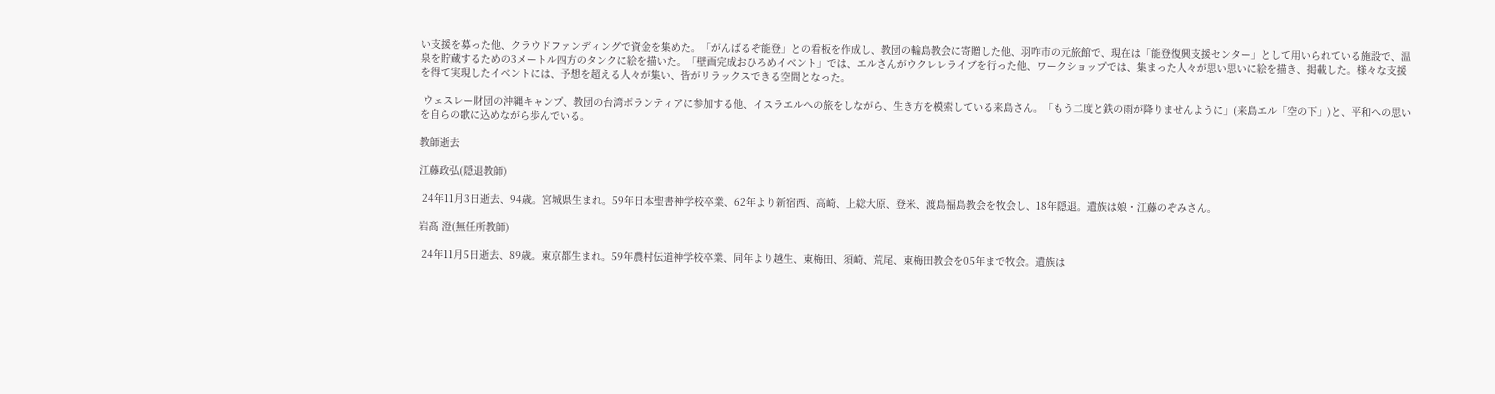い支援を募った他、クラウドファンディングで資金を集めた。「がんばるぞ能登」との看板を作成し、教団の輪島教会に寄贈した他、羽咋市の元旅館で、現在は「能登復興支援センター」として用いられている施設で、温泉を貯蔵するための3メートル四方のタンクに絵を描いた。「壁画完成おひろめイベント」では、エルさんがウクレレライブを行った他、ワークショップでは、集まった人々が思い思いに絵を描き、掲載した。様々な支援を得て実現したイベントには、予想を超える人々が集い、皆がリラックスできる空間となった。

 ウェスレー財団の沖縄キャンプ、教団の台湾ボランティアに参加する他、イスラエルへの旅をしながら、生き方を模索している来島さん。「もう二度と鉄の雨が降りませんように」(来島エル「空の下」)と、平和への思いを自らの歌に込めながら歩んでいる。

教師逝去

江藤政弘(隠退教師)

 24年11月3日逝去、94歳。宮城県生まれ。59年日本聖書神学校卒業、62年より新宿西、高崎、上総大原、登米、渡島福島教会を牧会し、18年隠退。遺族は娘・江藤のぞみさん。

岩髙 澄(無任所教師)

 24年11月5日逝去、89歳。東京都生まれ。59年農村伝道神学校卒業、同年より越生、東梅田、須崎、荒尾、東梅田教会を05年まで牧会。遺族は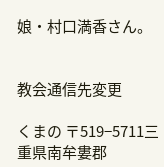娘・村口満香さん。


教会通信先変更

くまの 〒519−5711三重県南牟婁郡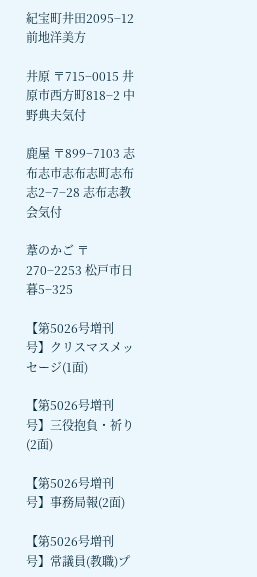紀宝町井田2095−12 前地洋美方

井原 〒715−0015 井原市西方町818−2 中野典夫気付

鹿屋 〒899−7103 志布志市志布志町志布志2−7−28 志布志教会気付

葦のかご 〒270−2253 松戸市日暮5−325

【第5026号増刊号】クリスマスメッセージ(1面)

【第5026号増刊号】三役抱負・祈り(2面)

【第5026号増刊号】事務局報(2面)

【第5026号増刊号】常議員(教職)プ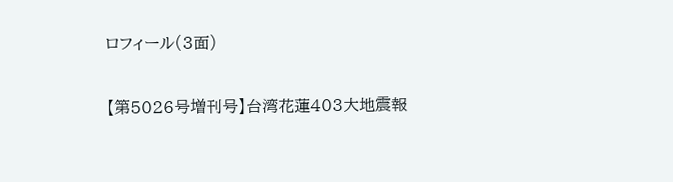ロフィール(3面)

【第5026号増刊号】台湾花蓮403大地震報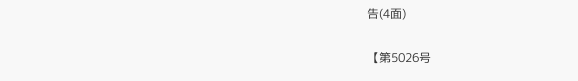告(4面)

【第5026号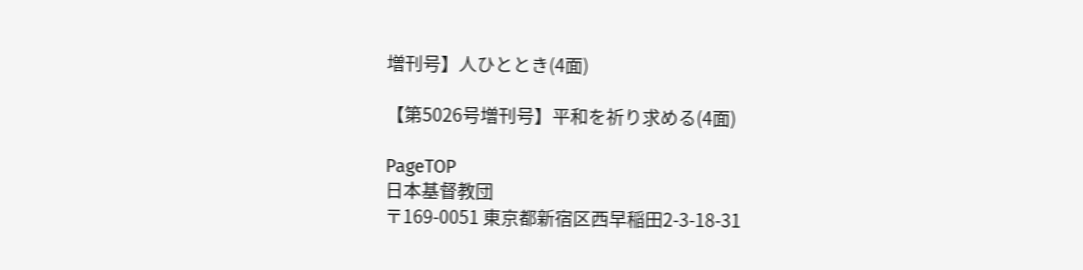増刊号】人ひととき(4面)

【第5026号増刊号】平和を祈り求める(4面)

PageTOP
日本基督教団
〒169-0051 東京都新宿区西早稲田2-3-18-31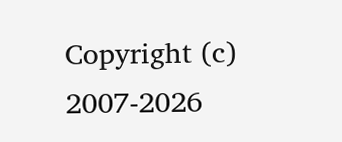Copyright (c) 2007-2026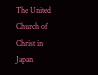The United Church of Christ in Japan